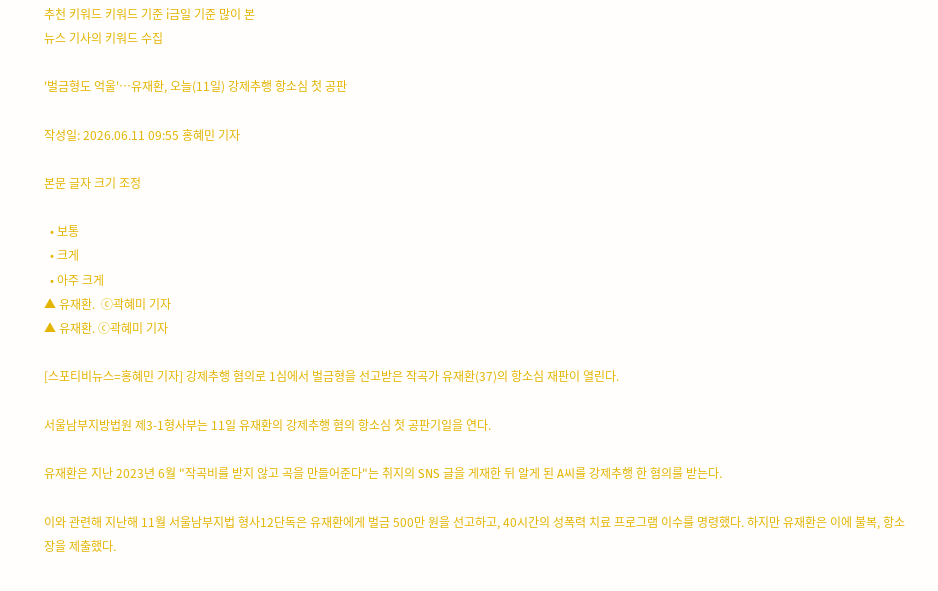추천 키워드 키워드 기준 i금일 기준 많이 본
뉴스 기사의 키워드 수집

'벌금형도 억울'…유재환, 오늘(11일) 강제추행 항소심 첫 공판

작성일: 2026.06.11 09:55 홍혜민 기자

본문 글자 크기 조정

  • 보통
  • 크게
  • 아주 크게
▲ 유재환.  ⓒ곽혜미 기자
▲ 유재환. ⓒ곽혜미 기자

[스포티비뉴스=홍혜민 기자] 강제추행 혐의로 1심에서 벌금형을 선고받은 작곡가 유재환(37)의 항소심 재판이 열린다.

서울남부지방법원 제3-1형사부는 11일 유재환의 강제추행 혐의 항소심 첫 공판기일을 연다.

유재환은 지난 2023년 6월 "작곡비를 받지 않고 곡을 만들어준다"는 취지의 SNS 글을 게재한 뒤 알게 된 A씨를 강제추행 한 혐의를 받는다.

이와 관련해 지난해 11월 서울남부지법 형사12단독은 유재환에게 벌금 500만 원을 선고하고, 40시간의 성폭력 치료 프로그램 이수를 명령했다. 하지만 유재환은 이에 불복, 항소장을 제출했다.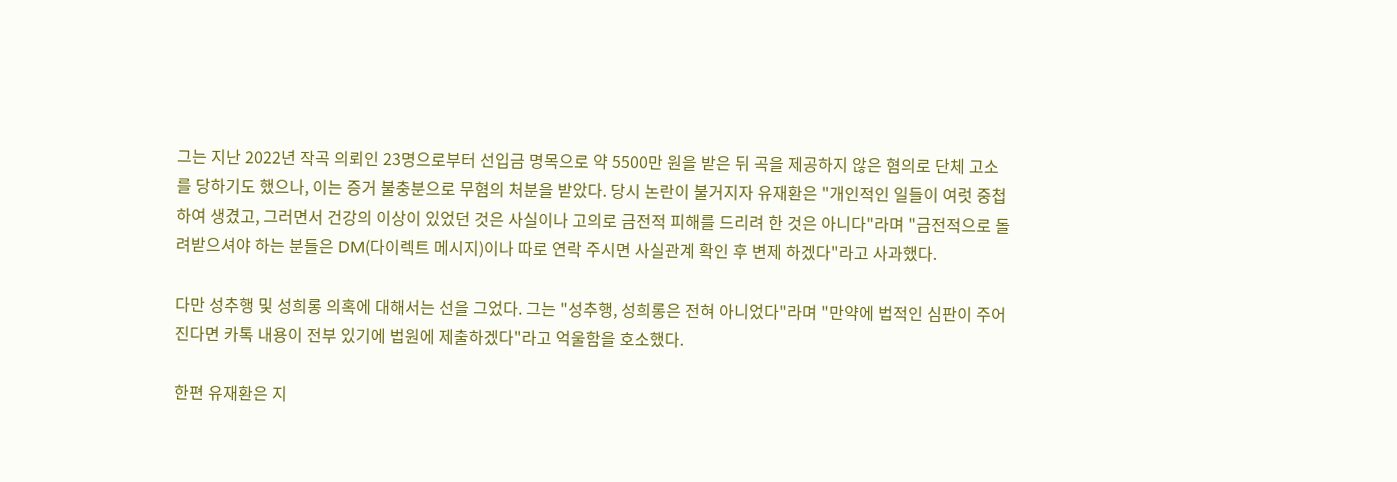그는 지난 2022년 작곡 의뢰인 23명으로부터 선입금 명목으로 약 5500만 원을 받은 뒤 곡을 제공하지 않은 혐의로 단체 고소를 당하기도 했으나, 이는 증거 불충분으로 무혐의 처분을 받았다. 당시 논란이 불거지자 유재환은 "개인적인 일들이 여럿 중첩하여 생겼고, 그러면서 건강의 이상이 있었던 것은 사실이나 고의로 금전적 피해를 드리려 한 것은 아니다"라며 "금전적으로 돌려받으셔야 하는 분들은 DM(다이렉트 메시지)이나 따로 연락 주시면 사실관계 확인 후 변제 하겠다"라고 사과했다.

다만 성추행 및 성희롱 의혹에 대해서는 선을 그었다. 그는 "성추행, 성희롱은 전혀 아니었다"라며 "만약에 법적인 심판이 주어진다면 카톡 내용이 전부 있기에 법원에 제출하겠다"라고 억울함을 호소했다.

한편 유재환은 지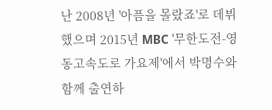난 2008년 '아픔을 몰랐죠'로 데뷔했으며 2015년 MBC '무한도전-영동고속도로 가요제'에서 박명수와 함께 출연하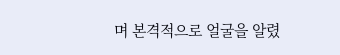며 본격적으로 얼굴을 알렸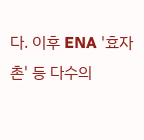다. 이후 ENA '효자촌' 등 다수의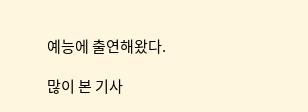예능에 출연해왔다.

많이 본 기사